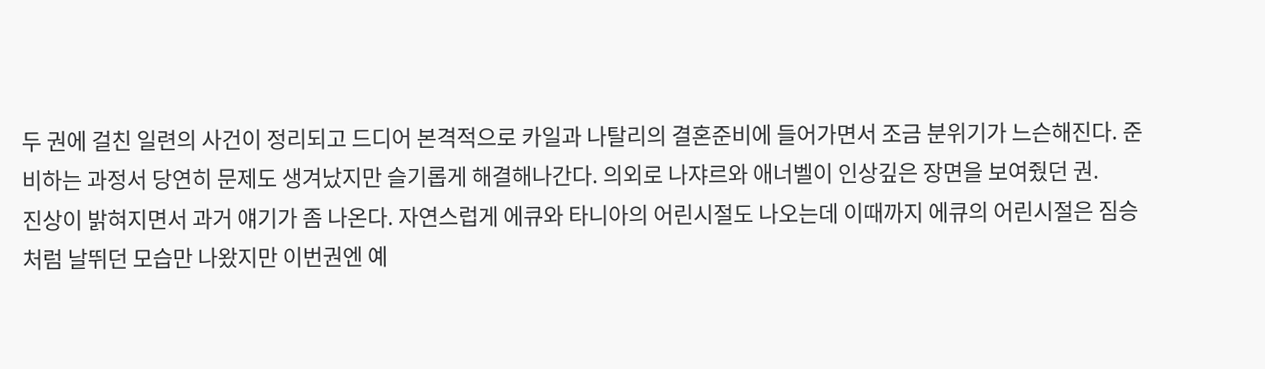두 권에 걸친 일련의 사건이 정리되고 드디어 본격적으로 카일과 나탈리의 결혼준비에 들어가면서 조금 분위기가 느슨해진다. 준비하는 과정서 당연히 문제도 생겨났지만 슬기롭게 해결해나간다. 의외로 나쟈르와 애너벨이 인상깊은 장면을 보여줬던 권.
진상이 밝혀지면서 과거 얘기가 좀 나온다. 자연스럽게 에큐와 타니아의 어린시절도 나오는데 이때까지 에큐의 어린시절은 짐승처럼 날뛰던 모습만 나왔지만 이번권엔 예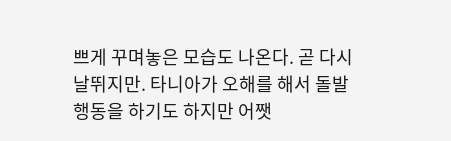쁘게 꾸며놓은 모습도 나온다. 곧 다시 날뛰지만. 타니아가 오해를 해서 돌발행동을 하기도 하지만 어쨋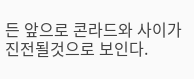든 앞으로 콘라드와 사이가 진전될것으로 보인다.